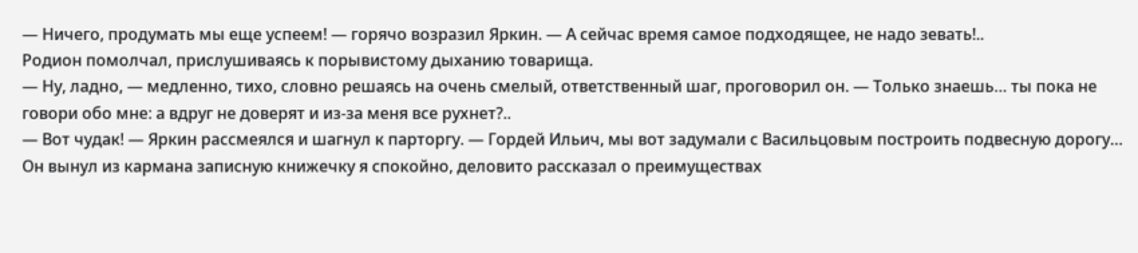— Ничего, продумать мы еще успеем! — горячо возразил Яркин. — А сейчас время самое подходящее, не надо зевать!..
Родион помолчал, прислушиваясь к порывистому дыханию товарища.
— Ну, ладно, — медленно, тихо, словно решаясь на очень смелый, ответственный шаг, проговорил он. — Только знаешь… ты пока не говори обо мне: а вдруг не доверят и из-за меня все рухнет?..
— Вот чудак! — Яркин рассмеялся и шагнул к парторгу. — Гордей Ильич, мы вот задумали с Васильцовым построить подвесную дорогу…
Он вынул из кармана записную книжечку я спокойно, деловито рассказал о преимуществах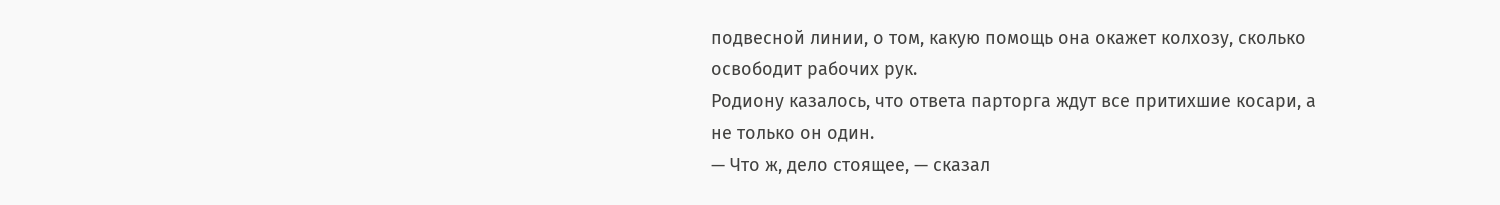подвесной линии, о том, какую помощь она окажет колхозу, сколько освободит рабочих рук.
Родиону казалось, что ответа парторга ждут все притихшие косари, а не только он один.
— Что ж, дело стоящее, — сказал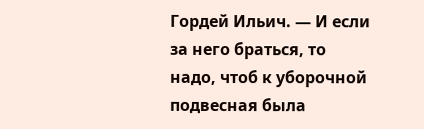Гордей Ильич. — И если за него браться, то надо, чтоб к уборочной подвесная была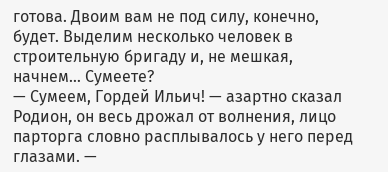готова. Двоим вам не под силу, конечно, будет. Выделим несколько человек в строительную бригаду и, не мешкая, начнем… Сумеете?
— Сумеем, Гордей Ильич! — азартно сказал Родион, он весь дрожал от волнения, лицо парторга словно расплывалось у него перед глазами. —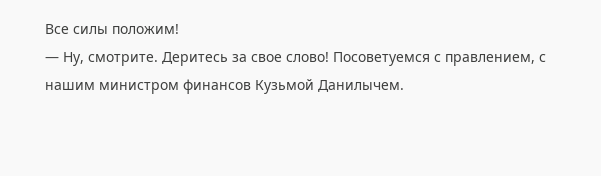Все силы положим!
— Ну, смотрите. Деритесь за свое слово! Посоветуемся с правлением, с нашим министром финансов Кузьмой Данилычем.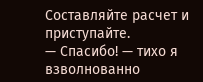Составляйте расчет и приступайте.
— Спасибо! — тихо я взволнованно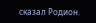сказал Родион.